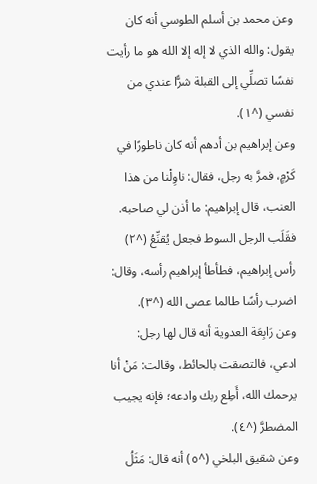وعن محمد بن أسلم الطوسي أنه كان يقول: والله الذي لا إله إلا الله هو ما رأيت نفسًا تصلِّي إلى القبلة شرًّا عندي من نفسي (^١).
وعن إبراهيم بن أدهم أنه كان ناطورًا في كَرْمٍ، فمرَّ به رجل، فقال: ناوِلْنا من هذا العنب، قال إبراهيم: ما أذن لي صاحبه. فقَلَب الرجل السوط فجعل يُقنِّعُ (^٢) رأس إبراهيم، فطأطأ إبراهيم رأسه، وقال: اضرب رأسًا طالما عصى الله (^٣).
وعن رَابِعَة العدوية أنه قال لها رجل: ادعي، فالتصقت بالحائط، وقالت: مَنْ أنا يرحمك الله، أَطِع ربك وادعه؛ فإنه يجيب المضطرَّ (^٤).
وعن شقيق البلخي (^٥) أنه قال: مَثَلُ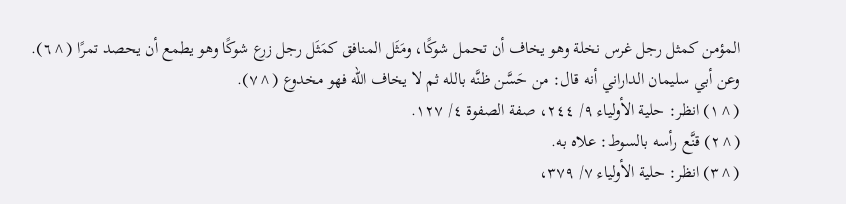المؤمن كمثل رجل غرس نخلة وهو يخاف أن تحمل شوكًا، ومَثَل المنافق كمَثَل رجل زرع شوكًا وهو يطمع أن يحصد تمرًا (^٦).
وعن أبي سليمان الداراني أنه قال: من حَسَّن ظنَّه بالله ثم لا يخاف الله فهو مخدوع (^٧).
(^١) انظر: حلية الأولياء ٩/ ٢٤٤، صفة الصفوة ٤/ ١٢٧.
(^٢) قنَّع رأسه بالسوط: علاه به.
(^٣) انظر: حلية الأولياء ٧/ ٣٧٩،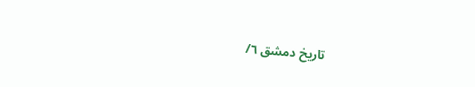تاريخ دمشق ٦/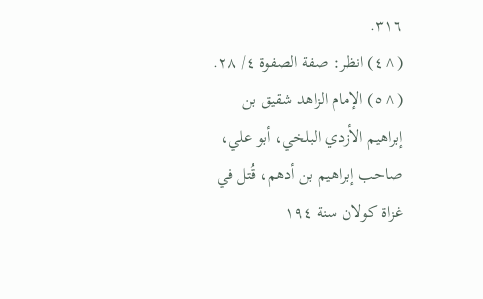٣١٦.
(^٤) انظر: صفة الصفوة ٤/ ٢٨.
(^٥) الإمام الزاهد شقيق بن إبراهيم الأزدي البلخي، أبو علي، صاحب إبراهيم بن أدهم، قُتل في غزاة كولان سنة ١٩٤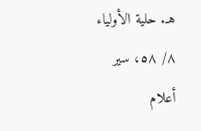هـ. حلية الأولياء ٨/ ٥٨، سير أعلام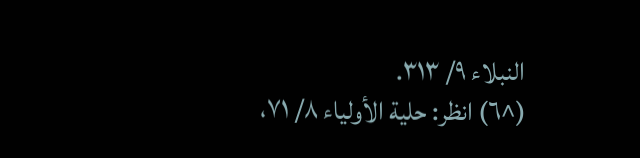النبلاء ٩/ ٣١٣.
(^٦) انظر: حلية الأولياء ٨/ ٧١،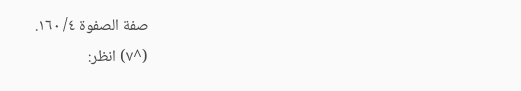صفة الصفوة ٤/ ١٦٠.
(^٧) انظر: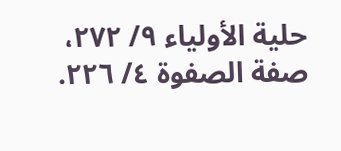حلية الأولياء ٩/ ٢٧٢، صفة الصفوة ٤/ ٢٢٦.